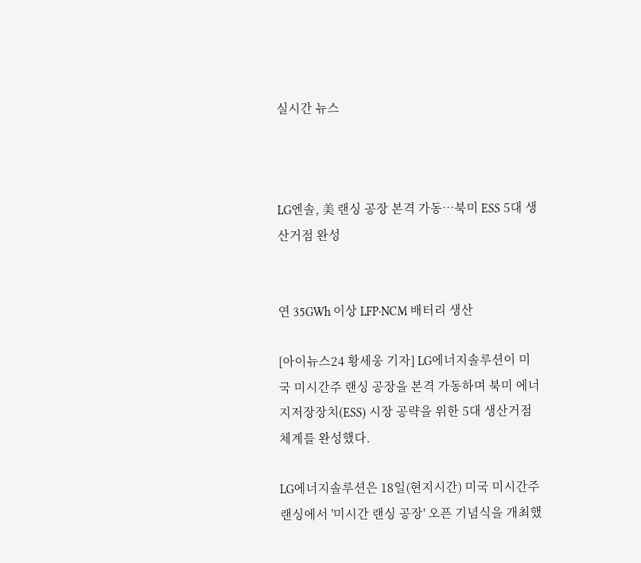실시간 뉴스



LG엔솔, 美 랜싱 공장 본격 가동⋯북미 ESS 5대 생산거점 완성


연 35GWh 이상 LFP·NCM 배터리 생산

[아이뉴스24 황세웅 기자] LG에너지솔루션이 미국 미시간주 랜싱 공장을 본격 가동하며 북미 에너지저장장치(ESS) 시장 공략을 위한 5대 생산거점 체계를 완성했다.

LG에너지솔루션은 18일(현지시간) 미국 미시간주 랜싱에서 '미시간 랜싱 공장' 오픈 기념식을 개최했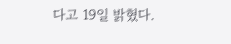다고 19일 밝혔다.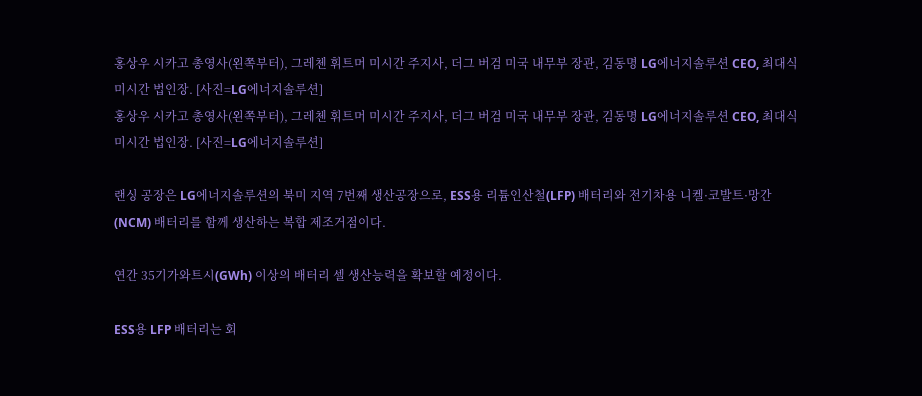홍상우 시카고 총영사(왼쪽부터), 그레첸 휘트머 미시간 주지사, 더그 버검 미국 내무부 장관, 김동명 LG에너지솔루션 CEO, 최대식 미시간 법인장. [사진=LG에너지솔루션]
홍상우 시카고 총영사(왼쪽부터), 그레첸 휘트머 미시간 주지사, 더그 버검 미국 내무부 장관, 김동명 LG에너지솔루션 CEO, 최대식 미시간 법인장. [사진=LG에너지솔루션]

랜싱 공장은 LG에너지솔루션의 북미 지역 7번째 생산공장으로, ESS용 리튬인산철(LFP) 배터리와 전기차용 니켈·코발트·망간(NCM) 배터리를 함께 생산하는 복합 제조거점이다.

연간 35기가와트시(GWh) 이상의 배터리 셀 생산능력을 확보할 예정이다.

ESS용 LFP 배터리는 회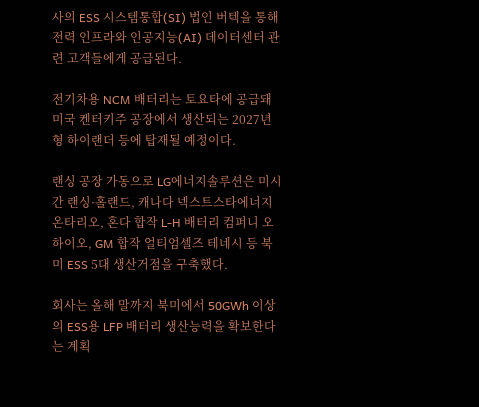사의 ESS 시스템통합(SI) 법인 버텍을 통해 전력 인프라와 인공지능(AI) 데이터센터 관련 고객들에게 공급된다.

전기차용 NCM 배터리는 토요타에 공급돼 미국 켄터키주 공장에서 생산되는 2027년형 하이랜더 등에 탑재될 예정이다.

랜싱 공장 가동으로 LG에너지솔루션은 미시간 랜싱·홀랜드, 캐나다 넥스트스타에너지 온타리오, 혼다 합작 L-H 배터리 컴퍼니 오하이오, GM 합작 얼티엄셀즈 테네시 등 북미 ESS 5대 생산거점을 구축했다.

회사는 올해 말까지 북미에서 50GWh 이상의 ESS용 LFP 배터리 생산능력을 확보한다는 계획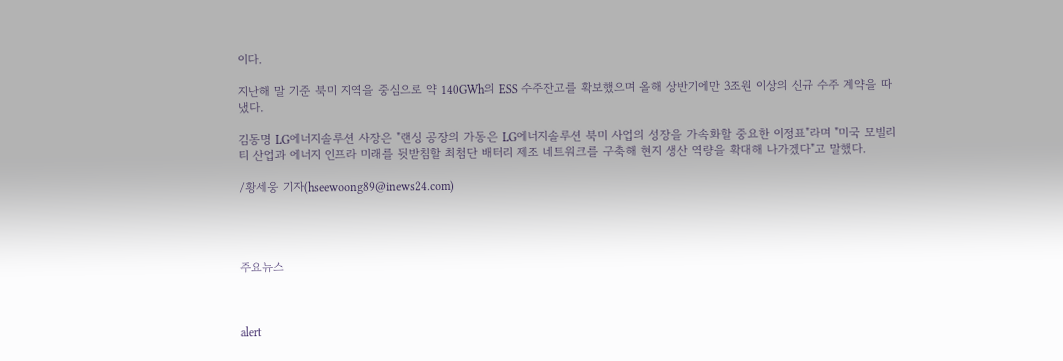이다.

지난해 말 기준 북미 지역을 중심으로 약 140GWh의 ESS 수주잔고를 확보했으며 올해 상반기에만 3조원 이상의 신규 수주 계약을 따냈다.

김동명 LG에너지솔루션 사장은 "랜싱 공장의 가동은 LG에너지솔루션 북미 사업의 성장을 가속화할 중요한 이정표"라며 "미국 모빌리티 산업과 에너지 인프라 미래를 뒷받침할 최첨단 배터리 제조 네트워크를 구축해 현지 생산 역량을 확대해 나가겠다"고 말했다.

/황세웅 기자(hseewoong89@inews24.com)




주요뉴스



alert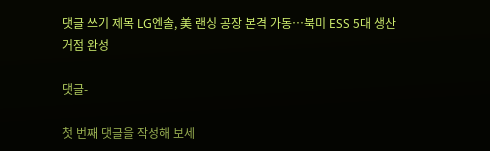댓글 쓰기 제목 LG엔솔, 美 랜싱 공장 본격 가동⋯북미 ESS 5대 생산거점 완성

댓글-

첫 번째 댓글을 작성해 보세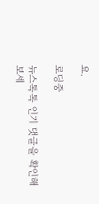요.

로딩중

뉴스톡톡 인기 댓글을 확인해보세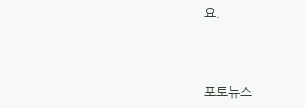요.



포토뉴스